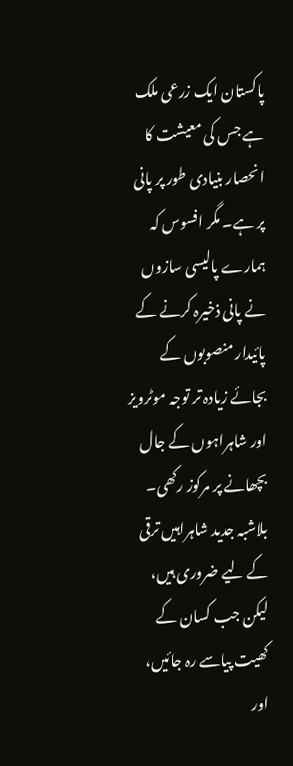پاکستان ایک زرعی ملک ہے جس کی معیشت کا انحصار بنیادی طور پر پانی پر ہے۔ مگر افسوس کہ ہمارے پالیسی سازوں نے پانی ذخیرہ کرنے کے پائیدار منصوبوں کے بجائے زیادہ تر توجہ موٹرویز اور شاہراہوں کے جال بچھانے پر مرکوز رکھی۔ بلاشبہ جدید شاہراہیں ترقی کے لیے ضروری ہیں، لیکن جب کسان کے کھیت پیاسے رہ جائیں، اور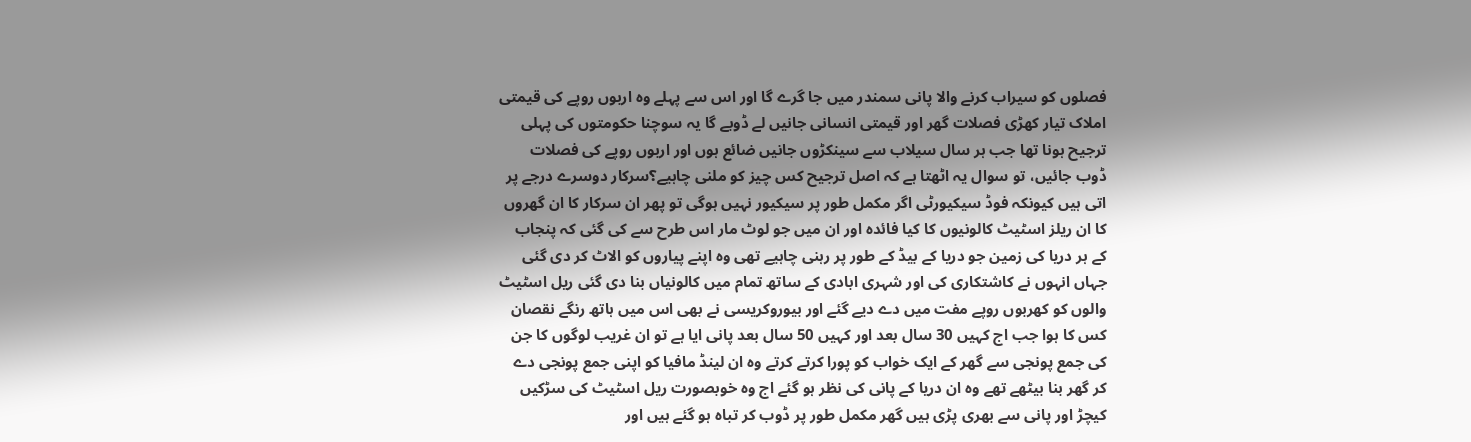فصلوں کو سیراب کرنے والا پانی سمندر میں جا گرے گا اور اس سے پہلے وہ اربوں روپے کی قیمتی املاک تیار کھڑی فصلات گھر اور قیمتی انسانی جانیں لے ڈوبے گا یہ سوچنا حکومتوں کی پہلی ترجیح ہونا تھا جب ہر سال سیلاب سے سینکڑوں جانیں ضائع ہوں اور اربوں روپے کی فصلات ڈوب جائیں، تو سوال یہ اٹھتا ہے کہ اصل ترجیح کس چیز کو ملنی چاہیے؟سرکار دوسرے درجے پر اتی ہیں کیونکہ فوڈ سیکیورٹی اگر مکمل طور پر سیکیور نہیں ہوگی تو پھر ان سرکار کا ان گھروں کا ان ریلز اسٹیٹ کالونیوں کا کیا فائدہ اور ان میں جو لوٹ مار اس طرح سے کی گئی کہ پنجاب کے ہر دریا کی زمین جو دریا کے بیڈ کے طور پر رہنی چاہیے تھی وہ اپنے پیاروں کو الاٹ کر دی گئی جہاں انہوں نے کاشتکاری کی اور شہری ابادی کے ساتھ تمام میں کالونیاں بنا دی گئی ریل اسٹیٹ والوں کو کھربوں روپے مفت میں دے دیے گئے اور بیوروکریسی نے بھی اس میں ہاتھ رنگے نقصان کس کا ہوا جب اج کہیں 30 سال بعد اور کہیں 50 سال بعد پانی ایا ہے تو ان غریب لوگوں کا جن کی جمع پونجی سے گھر کے ایک خواب کو پورا کرتے کرتے وہ ان لینڈ مافیا کو اپنی جمع پونجی دے کر گھر بنا بیٹھے تھے وہ ان دریا کے پانی کی نظر ہو گئے اج وہ خوبصورت ریل اسٹیٹ کی سڑکیں کیچڑ اور پانی سے بھری پڑی ہیں گھر مکمل طور پر ڈوب کر تباہ ہو گئے ہیں اور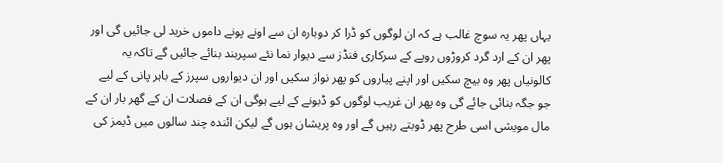یہاں پھر یہ سوچ غالب ہے کہ ان لوگوں کو ڈرا کر دوبارہ ان سے اونے پونے داموں خرید لی جائیں گی اور پھر ان کے ارد گرد کروڑوں روپے کے سرکاری فنڈز سے دیوار نما نئے سپربند بنائے جائیں گے تاکہ یہ کالونیاں پھر وہ بیچ سکیں اور اپنے پیاروں کو پھر نواز سکیں اور ان دیواروں سپرز کے باہر پانی کے لیے جو جگہ بنائی جائے گی وہ پھر ان غریب لوگوں کو ڈبونے کے لیے ہوگی ان کے فصلات ان کے گھر بار ان کے مال مویشی اسی طرح پھر ڈوبتے رہیں گے اور وہ پریشان ہوں گے لیکن ائندہ چند سالوں میں ڈیمز کی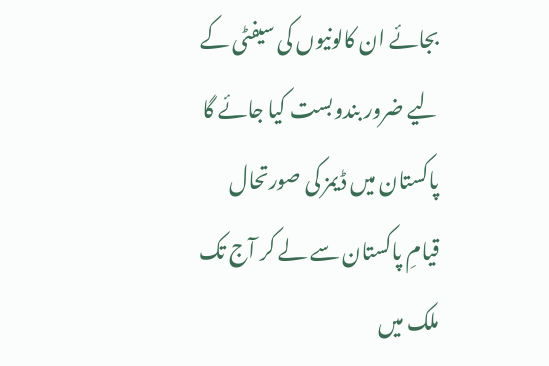بجائے ان کالونیوں کی سیفٹی کے لیے ضرور بندوبست کیا جائے گا
پاکستان میں ڈیمز کی صورتحال قیامِ پاکستان سے لے کر آج تک ملک میں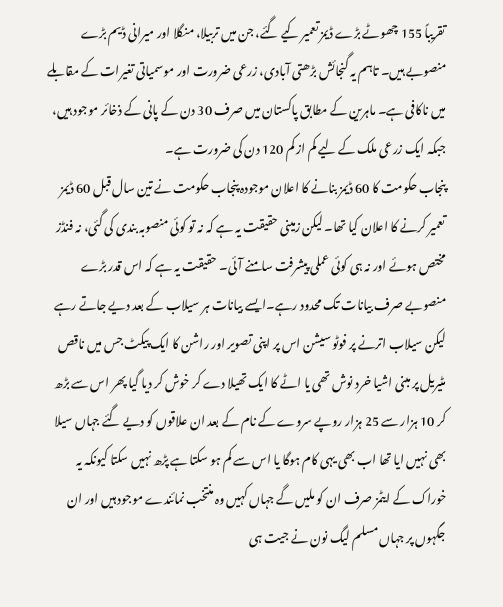تقریباً 155 چھوٹے بڑے ڈیمز تعمیر کیے گئے، جن میں تربیلا، منگلا اور میرانی ڈیم بڑے منصوبے ہیں۔ تاہم یہ گنجائش بڑھتی آبادی، زرعی ضرورت اور موسمیاتی تغیرات کے مقابلے میں ناکافی ہے۔ ماہرین کے مطابق پاکستان میں صرف 30 دن کے پانی کے ذخائر موجود ہیں، جبکہ ایک زرعی ملک کے لیے کم از کم 120 دن کی ضرورت ہے۔
پنجاب حکومت کا 60 ڈیمز بنانے کا اعلان موجودہ پنجاب حکومت نے تین سال قبل 60 ڈیمز تعمیر کرنے کا اعلان کیا تھا۔ لیکن زمینی حقیقت یہ ہے کہ نہ تو کوئی منصوبہ بندی کی گئی، نہ فنڈز مختص ہوئے اور نہ ہی کوئی عملی پیشرفت سامنے آئی۔ حقیقت یہ ہے کہ اس قدر بڑے منصوبے صرف بیانات تک محدود رہے۔ایسے بیانات ہر سیلاب کے بعد دیے جاتے رہے لیکن سیلاب اترنے پر فوٹو سیشن اس پر اپنی تصویر اور راشن کا ایک پیکٹ جس میں ناقص مٹیریل پر مبنی اشیا خرد نوش تھی یا اٹے کا ایک تھیلا دے کر خوش کر دیا گیا پھر اس سے بڑھ کر 10 ہزار سے 25 ہزار روپے سروے کے نام کے بعد ان علاقوں کو دیے گئے جہاں سیلا بھی نہیں ایا تھا اب بھی یہی کام ہوگا یا اس سے کم ہو سکتا ہے پڑھ نہیں سکتا کیونکہ یہ خوراک کے ایٹمز صرف ان کو ملیں گے جہاں کہیں وہ منتخب نمائندے موجود ہیں اور ان جگہوں پر جہاں مسلم لیگ نون نے جیت ہی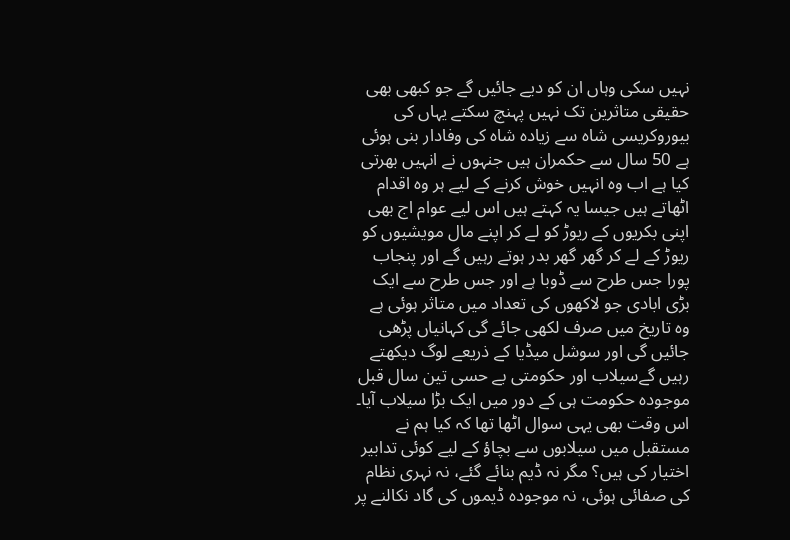نہیں سکی وہاں ان کو دیے جائیں گے جو کبھی بھی حقیقی متاثرین تک نہیں پہنچ سکتے یہاں کی بیوروکریسی شاہ سے زیادہ شاہ کی وفادار بنی ہوئی ہے 50 سال سے حکمران ہیں جنہوں نے انہیں بھرتی کیا ہے اب وہ انہیں خوش کرنے کے لیے ہر وہ اقدام اٹھاتے ہیں جیسا یہ کہتے ہیں اس لیے عوام اج بھی اپنی بکریوں کے ریوڑ کو لے کر اپنے مال مویشیوں کو ریوڑ کے لے کر گھر گھر بدر ہوتے رہیں گے اور پنجاب پورا جس طرح سے ڈوبا ہے اور جس طرح سے ایک بڑی ابادی جو لاکھوں کی تعداد میں متاثر ہوئی ہے وہ تاریخ میں صرف لکھی جائے گی کہانیاں پڑھی جائیں گی اور سوشل میڈیا کے ذریعے لوگ دیکھتے رہیں گےسیلاب اور حکومتی بے حسی تین سال قبل موجودہ حکومت ہی کے دور میں ایک بڑا سیلاب آیا۔ اس وقت بھی یہی سوال اٹھا تھا کہ کیا ہم نے مستقبل میں سیلابوں سے بچاؤ کے لیے کوئی تدابیر اختیار کی ہیں؟ مگر نہ ڈیم بنائے گئے، نہ نہری نظام کی صفائی ہوئی، نہ موجودہ ڈیموں کی گاد نکالنے پر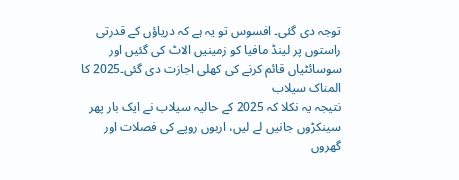توجہ دی گئی۔ افسوس تو یہ ہے کہ دریاؤں کے قدرتی راستوں پر لینڈ مافیا کو زمینیں الاٹ کی گئیں اور سوسائٹیاں قائم کرنے کی کھلی اجازت دی گئی۔2025 کا المناک سیلاب
نتیجہ یہ نکلا کہ 2025 کے حالیہ سیلاب نے ایک بار پھر سینکڑوں جانیں لے لیں، اربوں روپے کی فصلات اور گھروں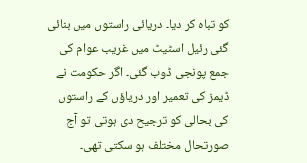کو تباہ کر دیا۔ دریائی راستوں میں بنائی گئی رئیل اسٹیٹ میں غریب عوام کی جمع پونجی ڈوب گئی۔ اگر حکومت نے ڈیمز کی تعمیر اور دریاؤں کے راستوں کی بحالی کو ترجیح دی ہوتی تو آج صورتحال مختلف ہو سکتی تھی۔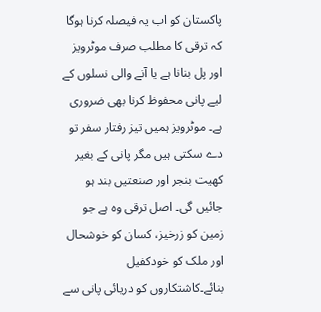پاکستان کو اب یہ فیصلہ کرنا ہوگا کہ ترقی کا مطلب صرف موٹرویز اور پل بنانا ہے یا آنے والی نسلوں کے لیے پانی محفوظ کرنا بھی ضروری ہے۔ موٹرویز ہمیں تیز رفتار سفر تو دے سکتی ہیں مگر پانی کے بغیر کھیت بنجر اور صنعتیں بند ہو جائیں گی۔ اصل ترقی وہ ہے جو زمین کو زرخیز، کسان کو خوشحال اور ملک کو خودکفیل بنائے۔کاشتکاروں کو دریائی پانی سے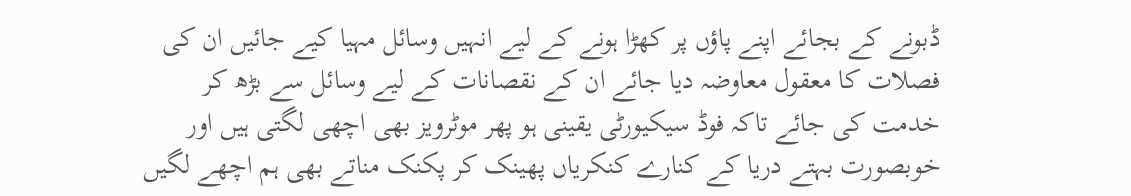ڈبونے کے بجائے اپنے پاؤں پر کھڑا ہونے کے لیے انہیں وسائل مہیا کیے جائیں ان کی فصلات کا معقول معاوضہ دیا جائے ان کے نقصانات کے لیے وسائل سے بڑھ کر خدمت کی جائے تاکہ فوڈ سیکیورٹی یقینی ہو پھر موٹرویز بھی اچھی لگتی ہیں اور خوبصورت بہتے دریا کے کنارے کنکریاں پھینک کر پکنک مناتے بھی ہم اچھے لگیں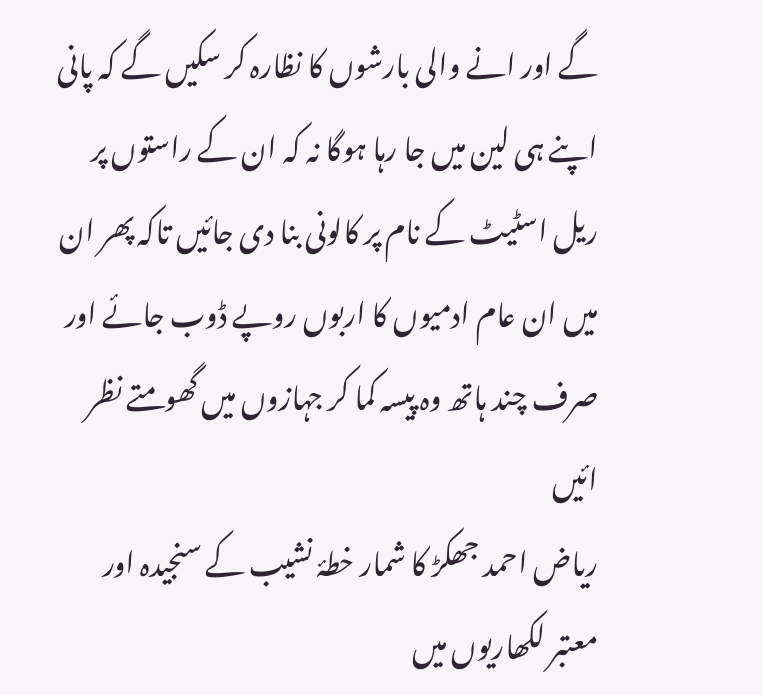گے اور انے والی بارشوں کا نظارہ کر سکیں گے کہ پانی اپنے ہی لین میں جا رہا ہوگا نہ کہ ان کے راستوں پر ریل اسٹیٹ کے نام پر کالونی بنا دی جائیں تاکہ پھر ان میں ان عام ادمیوں کا اربوں روپے ڈوب جائے اور صرف چند ہاتھ وہ پیسہ کما کر جہازوں میں گھومتے نظر ائیں
ریاض احمد جھکڑ کا شمار خطۂ نشیب کے سنجیدہ اور معتبر لکھاریوں میں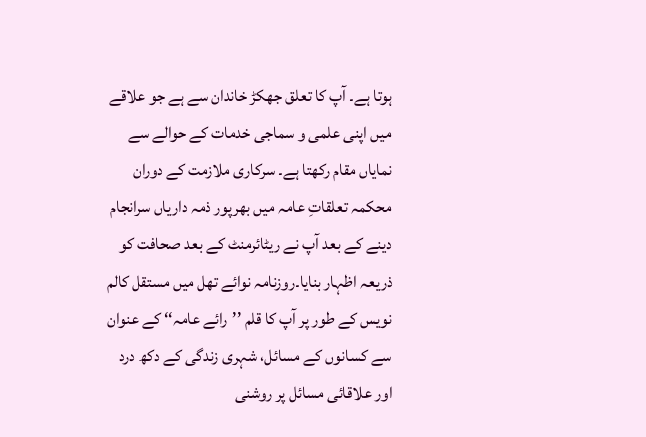ہوتا ہے۔ آپ کا تعلق جھکڑ خاندان سے ہے جو علاقے میں اپنی علمی و سماجی خدمات کے حوالے سے نمایاں مقام رکھتا ہے۔ سرکاری ملازمت کے دوران محکمہ تعلقاتِ عامہ میں بھرپور ذمہ داریاں سرانجام دینے کے بعد آپ نے ریٹائرمنٹ کے بعد صحافت کو ذریعہ اظہار بنایا۔روزنامہ نوائے تھل میں مستقل کالم نویس کے طور پر آپ کا قلم ’’رائے عامہ‘‘ کے عنوان سے کسانوں کے مسائل، شہری زندگی کے دکھ درد اور علاقائی مسائل پر روشنی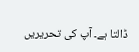ڈالتا ہے۔ آپ کی تحریریں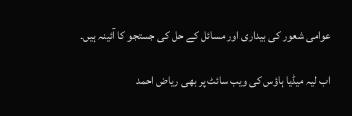عوامی شعور کی بیداری اور مسائل کے حل کی جستجو کا آئینہ ہیں۔

اب لیہ میڈیا ہاؤس کی ویب سائٹ پر بھی ریاض احمد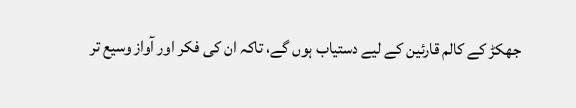جھکڑ کے کالم قارئین کے لیے دستیاب ہوں گے، تاکہ ان کی فکر اور آواز وسیع تر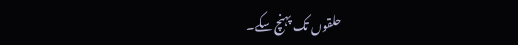حلقوں تک پہنچ سکے۔